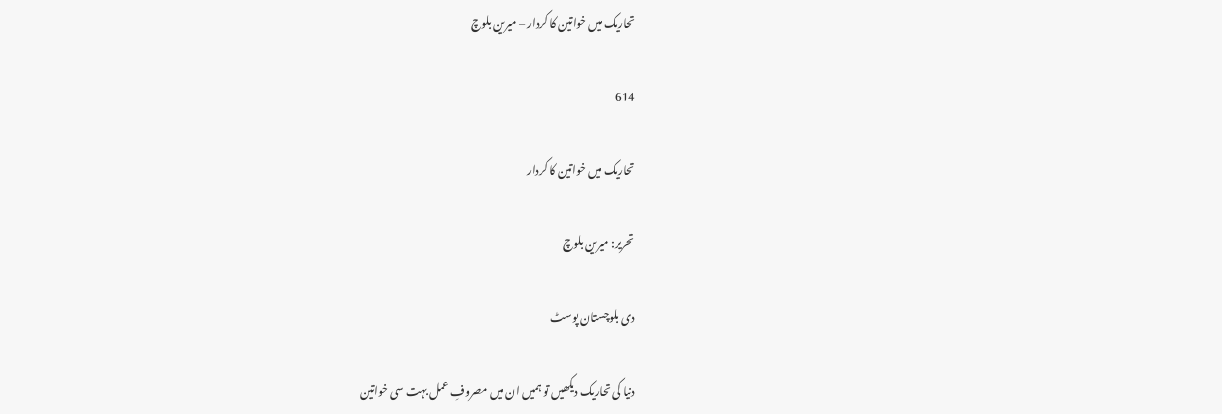تحاریک میں خواتین کا کردار – میرین بلوچ

614

تحاریک میں خواتین کا کردار

تحریر: میرین بلوچ

دی بلوچستان پوسٹ

دنیا کی تحاریک دیکھیں تو ہمیں ان میں مصروفِ عمل بہت سی خواتین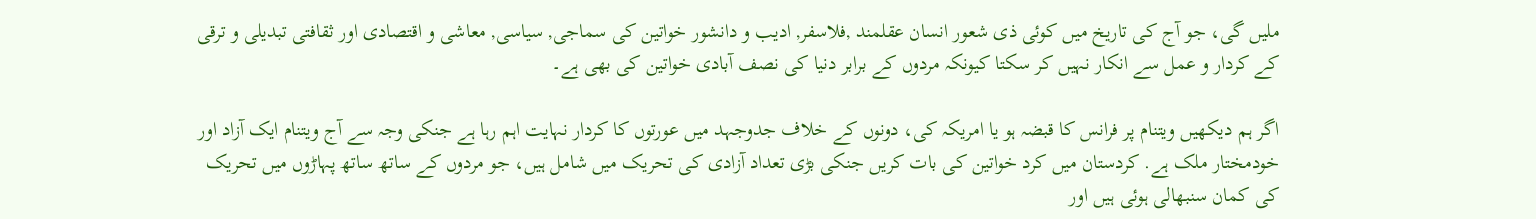ملیں گی، جو آج کی تاریخ میں کوئی ذی شعور انسان عقلمند ,فلاسفر, ادیب و دانشور خواتین کی سماجی, سیاسی, معاشی و اقتصادی اور ثقافتی تبدیلی و ترقی کے کردار و عمل سے انکار نہیں کر سکتا کیونکہ مردوں کے برابر دنیا کی نصف آبادی خواتین کی بھی ہے۔

اگر ہم دیکھیں ویتنام پر فرانس کا قبضہ ہو یا امریکہ کی، دونوں کے خلاف جدوجہد میں عورتوں کا کردار نہایت اہم رہا ہے جنکی وجہ سے آج ویتنام ایک آزاد اور خودمختار ملک ہے. کردستان میں کرد خواتین کی بات کریں جنکی بڑی تعداد آزادی کی تحریک میں شامل ہیں، جو مردوں کے ساتھ ساتھ پہاڑوں میں تحریک کی کمان سنبھالی ہوئی ہیں اور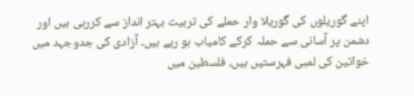اپنے گوریلوں کی گوریلا وار حملے کی تربیت بہتر انداز سے کررہی ہیں اور دشمن پر آسانی سے حملہ کرکے کامیاب ہو رہے ہیں۔ آزادی کی جدوجہد میں خواتین کی لمبی فہرستیں ہیں، فلسطین میں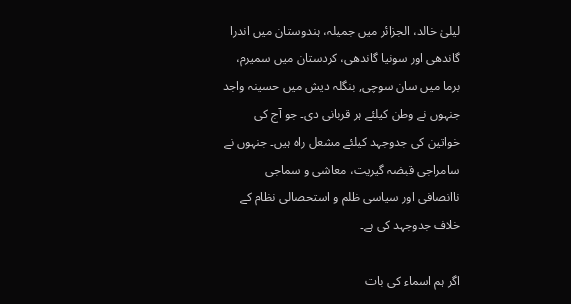لیلیٰ خالد، الجزائر میں جمیلہ، ہندوستان میں اندرا گاندھی اور سونیا گاندھی، کردستان میں سمیرم، برما میں سان سوچی, بنگلہ دیش میں حسینہ واجد جنہوں نے وطن کیلئے ہر قربانی دی۔ جو آج کی خواتین کی جدوجہد کیلئے مشعل راہ ہیں۔ جنہوں نے سامراجی قبضہ گیریت، معاشی و سماجی ناانصافی اور سیاسی ظلم و استحصالی نظام کے خلاف جدوجہد کی ہے۔

اگر ہم اسماء کی بات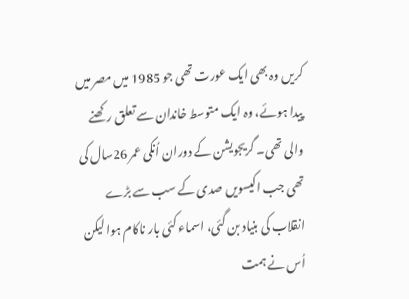کریں وہ بھی ایک عورت تھی جو 1985 میں مصر میں پیدا ہوئے، وہ ایک متوسط خاندان سے تعلق رکھنے والی تھی۔ گریجویشن کے دوران اُنکی عمر 26سال کی تھی جب اکیسویں صدی کے سب سے بڑے انقلاب کی بنیاد بن گئی، اسماء کئی بار ناکام ہوا لیکن اُس نے ہمت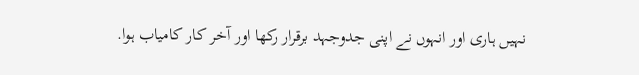نہیں ہاری اور انہوں نے اپنی جدوجہد برقرار رکھا اور آخر کار کامیاب ہوا.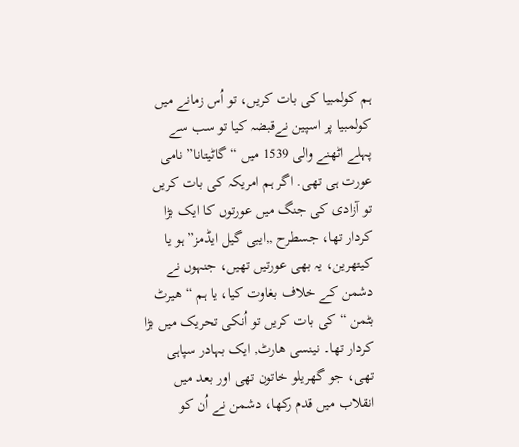ہم کولمبیا کی بات کریں، تو اُس زمانے میں کولمبیا پر اسپین نےقبضہ کیا تو سب سے پہلے اٹھنے والی 1539 میں “گاٹیتانا” نامی عورت ہی تھی. اگر ہم امریکہ کی بات کریں تو آزادی کی جنگ میں عورتوں کا ایک بڑا کردار تھا، جسطرح ,,ایبی گیل ایڈمز”ہو یا کیتھرین، یہ بھی عورتیں تھیں، جنہوں نے دشمن کے خلاف بغاوت کیا، یا ہم “ھیرٹ بٹمن “کی بات کریں تو اُنکی تحریک میں بڑا کردار تھا۔ نینسی ھارٹ, ایک بہادر سپاہی تھی، جو گھریلو خاتون تھی اور بعد میں انقلاب میں قدم رکھا، دشمن نے اُن کو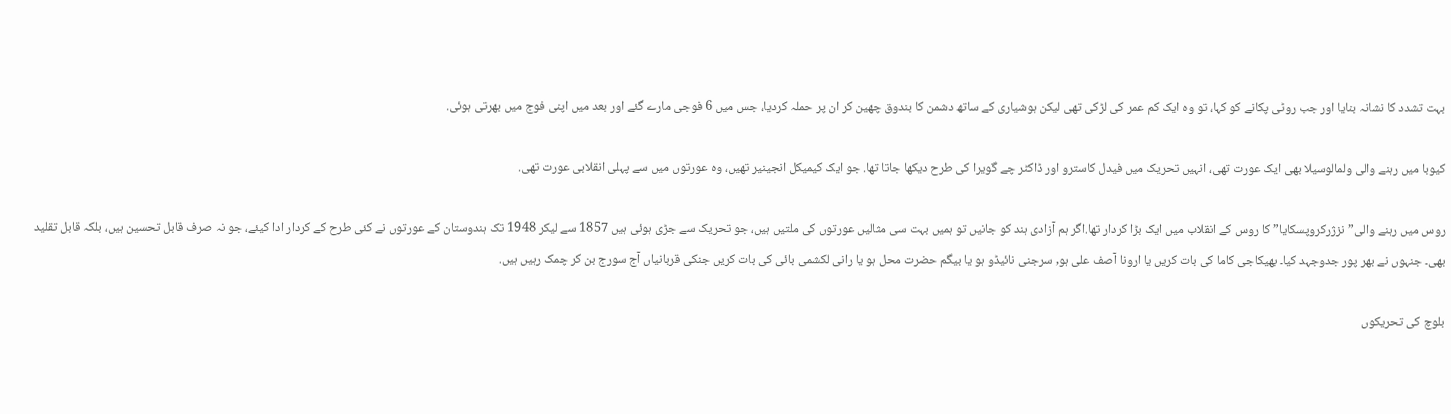بہت تشدد کا نشانہ بنایا اور جب روٹی پکانے کو کہا، تو وہ ایک کم عمر کی لڑکی تھی لیکن ہوشیاری کے ساتھ دشمن کا بندوق چھین کر ان پر حملہ کردیا، جس میں 6 فوجی مارے گئے اور بعد میں اپنی فوج میں بھرتی ہوئی.

کیوبا میں رہنے والی ولمالوسیلا بھی ایک عورت تھی، انہیں تحریک میں فیدل کاسترو اور ڈاکٹر چے گویرا کی طرح دیکھا جاتا تھا. جو ایک کیمیکل انجینیر تھیں، وہ عورتوں میں سے پہلی انقلابی عورت تھی.

روس میں رہنے والی”نزژرکروپسکایا” کا روس کے انقلاب میں ایک بڑا کردار تھا.اگر ہم آزادی ہند کو جانیں تو ہمیں بہت سی مثالیں عورتوں کی ملتیں ہیں، جو تحریک سے جڑی ہوئی ہیں 1857 سے لیکر 1948 تک ہندوستان کے عورتوں نے کئی طرح کے کردار ادا کیئے، جو نہ صرف قابل تحسین ہیں، بلکہ قابل تقلید بھی۔ جنہوں نے بھر پور جدوجہد کیا۔ بھیکاجی کاما کی بات کریں یا ارونا آصف علی ہو, سرجنی نائیڈو ہو یا بیگم حضرت محل ہو یا رانی لکشمی بائی کی بات کریں جنکی قربانیاں آج سورج بن کر چمک رہیں ہیں.

بلوچ کی تحریکوں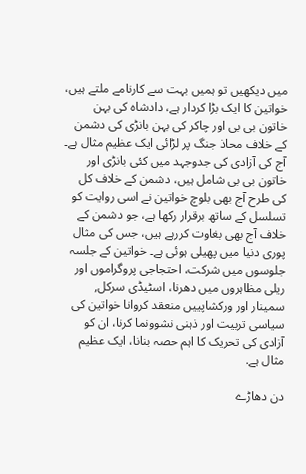میں دیکھیں تو ہمیں بہت سے کارنامے ملتے ہیں، خواتین کا ایک بڑا کردار ہے، دادشاہ کی بہن خاتون بی بی اور چاکر کی بہن بانڑی کی دشمن کے خلاف محاذ جنگ پر لڑائی ایک عظیم مثال ہے۔ آج کی آزادی کی جدوجہد میں کئی بانڑی اور خاتون بی بی شامل ہیں، دشمن کے خلاف کل کی طرح آج بھی بلوچ خواتین نے اسی روایت کو تسلسل کے ساتھ برقرار رکھا ہے، جو دشمن کے خلاف آج بھی بغاوت کررہے ہیں، جس کی مثال پوری دنیا میں پھیلی ہوئی ہے۔ خواتین کے جلسہ جلوسوں میں شرکت، احتجاجی پروگراموں اور ریلی مظاہروں میں دھرنا، اسٹیڈی سرکل, سمینار اور ورکشاپییں منعقد کروانا خواتین کی سیاسی تربیت اور ذہنی نشوونما کرنا، ان کو آزادی کی تحریک کا اہم حصہ بنانا، ایک عظیم مثال ہے.

دن دھاڑے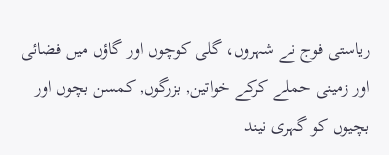ریاستی فوج نے شہروں، گلی کوچوں اور گاؤں میں فضائی اور زمینی حملے کرکے خواتین, بزرگوں, کمسن بچوں اور بچیوں کو گہری نیند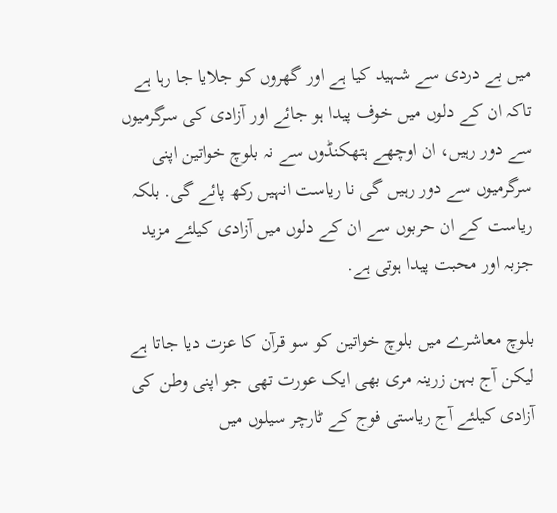میں بے دردی سے شہید کیا ہے اور گھروں کو جلایا جا رہا ہے تاکہ ان کے دلوں میں خوف پیدا ہو جائے اور آزادی کی سرگرمیوں سے دور رہیں، ان اوچھے ہتھکنڈوں سے نہ بلوچ خواتین اپنی سرگرمیوں سے دور رہیں گی نا ریاست انہیں رکھ پائے گی. بلکہ ریاست کے ان حربوں سے ان کے دلوں میں آزادی کیلئے مزید جزبہ اور محبت پیدا ہوتی ہے.

بلوچ معاشرے میں بلوچ خواتین کو سو قرآن کا عزت دیا جاتا ہے لیکن آج بہن زرینہ مری بھی ایک عورت تھی جو اپنی وطن کی آزادی کیلئے آج ریاستی فوج کے ٹارچر سیلوں میں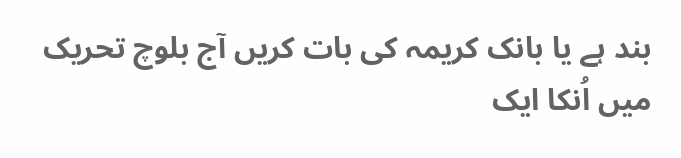بند ہے یا بانک کریمہ کی بات کریں آج بلوچ تحریک میں اُنکا ایک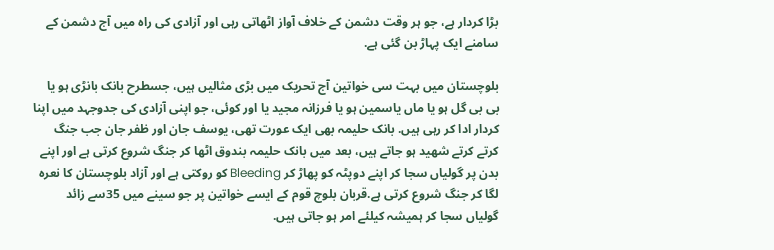بڑا کردار ہے، جو ہر وقت دشمن کے خلاف آواز اٹھاتی رہی اور آزادی کی راہ میں آج دشمن کے سامنے ایک پہاڑ بن گئی ہے.

بلوچستان میں بہت سی خواتین آج تحریک میں بڑی مثالیں ہیں، جسطرح بانک بانڑی ہو یا بی بی گل ہو یا ماں یاسمین ہو یا فرزانہ مجید یا اور کوئی، جو اپنی آزادی کی جدوجہد میں اپنا کردار ادا کر رہی ہیں. بانک حلیمہ بھی ایک عورت تھی، یوسف جان اور ظفر جان جب جنگ کرتے کرتے شھید ہو جاتے ہیں، بعد میں بانک حلیمہ بندوق اٹھا کر جنگ شروع کرتی ہے اور اپنے بدن پر گولیاں سجا کر اپنے دوپٹہ کو پھاڑ کر Bleeding کو روکتی ہے اور آزاد بلوچستان کا نعرہ لگا کر جنگ شروع کرتی ہے.قربان بلوچ قوم کے ایسے خواتین پر جو سینے میں 35سے زائد گولیاں سجا کر ہمیشہ کیلئے امر ہو جاتی ہیں.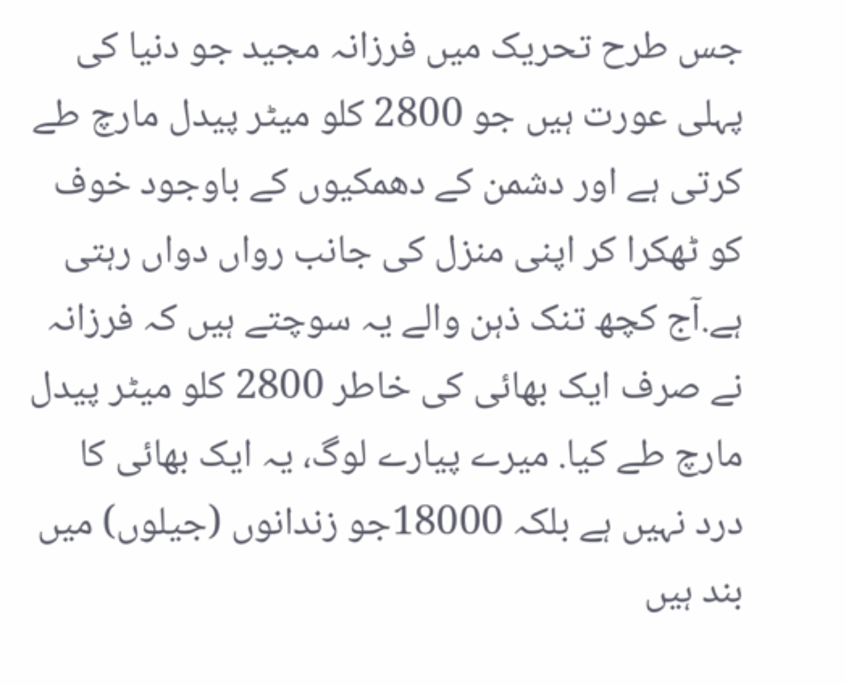جس طرح تحریک میں فرزانہ مجید جو دنیا کی پہلی عورت ہیں جو 2800 کلو میٹر پیدل مارچ طے کرتی ہے اور دشمن کے دھمکیوں کے باوجود خوف کو ٹھکرا کر اپنی منزل کی جانب رواں دواں رہتی ہے.آج کچھ تنک ذہن والے یہ سوچتے ہیں کہ فرزانہ نے صرف ایک بھائی کی خاطر 2800 کلو میٹر پیدل مارچ طے کیا. میرے پیارے لوگ، یہ ایک بھائی کا درد نہیں ہے بلکہ 18000جو زندانوں (جیلوں) میں بند ہیں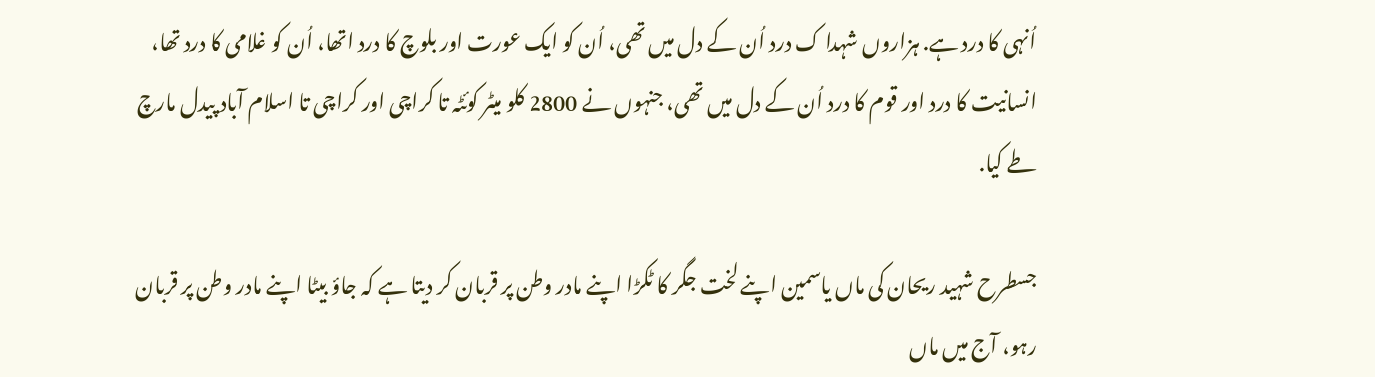اُنہی کا درد ہے. ہزاروں شہدا ک درد اُن کے دل میں تھی، اُن کو ایک عورت اور بلوچ کا درد اتھا، اُن کو غلامی کا درد تھا، انسانیت کا درد اور قوم کا درد اُن کے دل میں تھی، جنہوں نے 2800 کلو میٹر کوئٹہ تا کراچی اور کراچی تا اسلام آباد پیدل مارچ طے کیا.

جسطرح شہید ریحان کی ماں یاسمین اپنے لخت جگر کا ٹکڑا اپنے مادر وطن پر قربان کر دیتا ہے کہ جاؤ بیٹا اپنے مادر وطن پر قربان رہو، آج میں ماں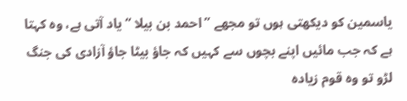یاسمین کو دیکھتی ہوں تو مجھے ”احمد بن بیلا “یاد آتی ہے، وہ کہتا ہے کہ جب مائیں اپنے بچوں سے کہیں کہ جاؤ بیٹا جاؤ آزادی کی جنگ لڑو تو وہ قوم زیادہ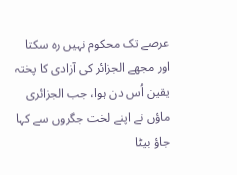عرصے تک محکوم نہیں رہ سکتا اور مجھے الجزائر کی آزادی کا پختہ یقین اُس دن ہوا، جب الجزائری ماؤں نے اپنے لخت جگروں سے کہا جاؤ بیٹا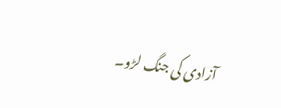آزادی کی جنگ لڑو۔